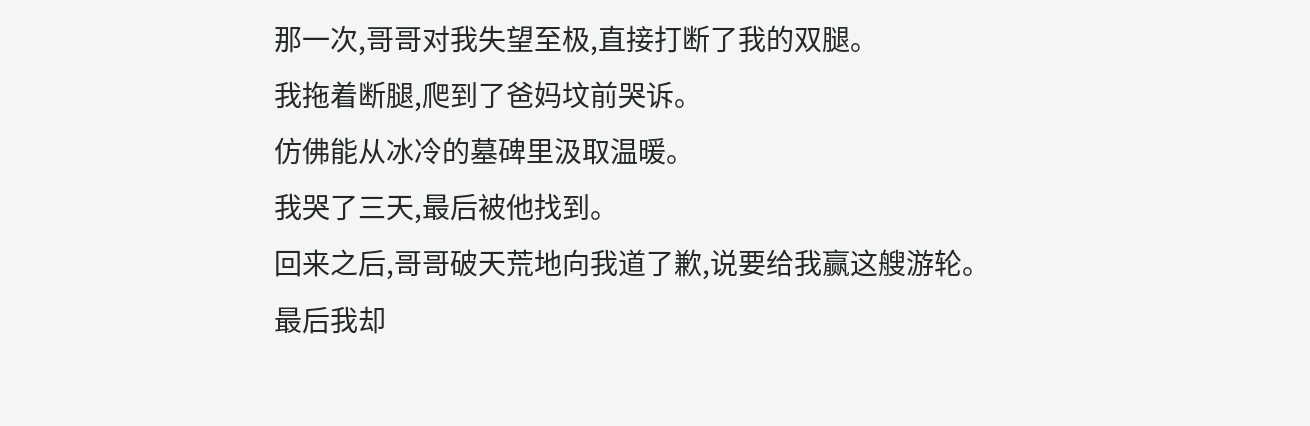那一次,哥哥对我失望至极,直接打断了我的双腿。
我拖着断腿,爬到了爸妈坟前哭诉。
仿佛能从冰冷的墓碑里汲取温暖。
我哭了三天,最后被他找到。
回来之后,哥哥破天荒地向我道了歉,说要给我赢这艘游轮。
最后我却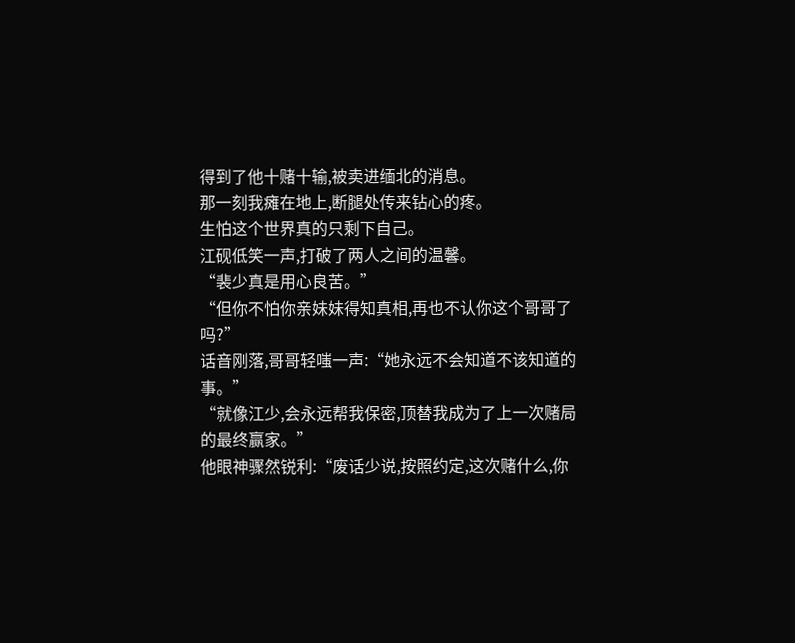得到了他十赌十输,被卖进缅北的消息。
那一刻我瘫在地上,断腿处传来钻心的疼。
生怕这个世界真的只剩下自己。
江砚低笑一声,打破了两人之间的温馨。
“裴少真是用心良苦。”
“但你不怕你亲妹妹得知真相,再也不认你这个哥哥了吗?”
话音刚落,哥哥轻嗤一声:“她永远不会知道不该知道的事。”
“就像江少,会永远帮我保密,顶替我成为了上一次赌局的最终赢家。”
他眼神骤然锐利:“废话少说,按照约定,这次赌什么,你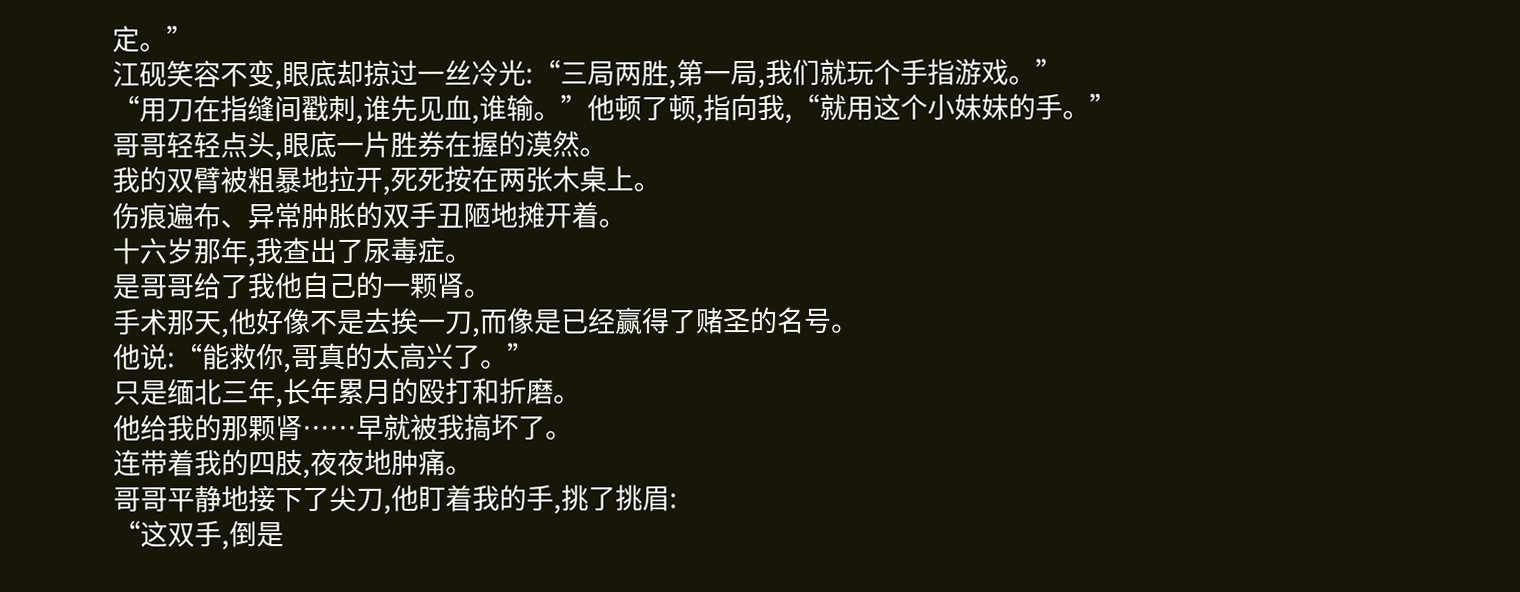定。”
江砚笑容不变,眼底却掠过一丝冷光:“三局两胜,第一局,我们就玩个手指游戏。”
“用刀在指缝间戳刺,谁先见血,谁输。”他顿了顿,指向我,“就用这个小妹妹的手。”
哥哥轻轻点头,眼底一片胜券在握的漠然。
我的双臂被粗暴地拉开,死死按在两张木桌上。
伤痕遍布、异常肿胀的双手丑陋地摊开着。
十六岁那年,我查出了尿毒症。
是哥哥给了我他自己的一颗肾。
手术那天,他好像不是去挨一刀,而像是已经赢得了赌圣的名号。
他说:“能救你,哥真的太高兴了。”
只是缅北三年,长年累月的殴打和折磨。
他给我的那颗肾……早就被我搞坏了。
连带着我的四肢,夜夜地肿痛。
哥哥平静地接下了尖刀,他盯着我的手,挑了挑眉:
“这双手,倒是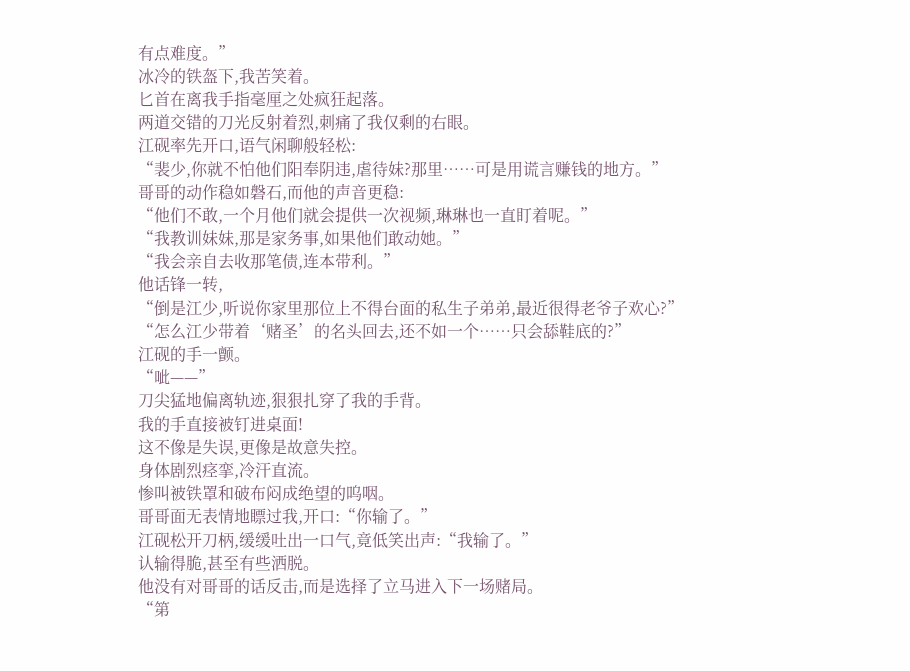有点难度。”
冰冷的铁盔下,我苦笑着。
匕首在离我手指毫厘之处疯狂起落。
两道交错的刀光反射着烈,刺痛了我仅剩的右眼。
江砚率先开口,语气闲聊般轻松:
“裴少,你就不怕他们阳奉阴违,虐待妹?那里……可是用谎言赚钱的地方。”
哥哥的动作稳如磐石,而他的声音更稳:
“他们不敢,一个月他们就会提供一次视频,琳琳也一直盯着呢。”
“我教训妹妹,那是家务事,如果他们敢动她。”
“我会亲自去收那笔债,连本带利。”
他话锋一转,
“倒是江少,听说你家里那位上不得台面的私生子弟弟,最近很得老爷子欢心?”
“怎么江少带着‘赌圣’的名头回去,还不如一个……只会舔鞋底的?”
江砚的手一颤。
“呲——”
刀尖猛地偏离轨迹,狠狠扎穿了我的手背。
我的手直接被钉进桌面!
这不像是失误,更像是故意失控。
身体剧烈痉挛,冷汗直流。
惨叫被铁罩和破布闷成绝望的呜咽。
哥哥面无表情地瞟过我,开口:“你输了。”
江砚松开刀柄,缓缓吐出一口气,竟低笑出声:“我输了。”
认输得脆,甚至有些洒脱。
他没有对哥哥的话反击,而是选择了立马进入下一场赌局。
“第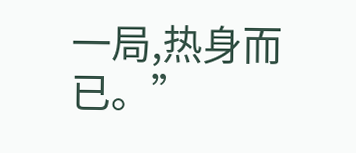一局,热身而已。”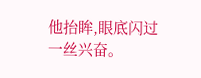他抬眸,眼底闪过一丝兴奋。